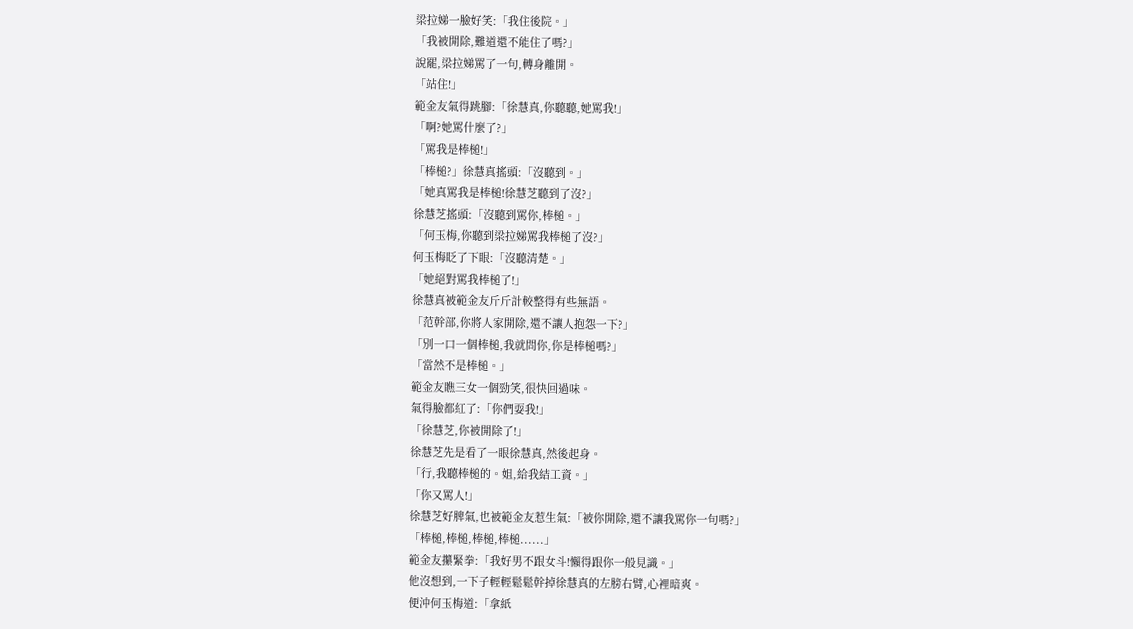梁拉娣一臉好笑:「我住後院。」
「我被開除,難道還不能住了嗎?」
說罷,梁拉娣罵了一句,轉身離開。
「站住!」
範金友氣得跳腳:「徐慧真,你聽聽,她罵我!」
「啊?她罵什麼了?」
「罵我是棒槌!」
「棒槌?」徐慧真搖頭:「沒聽到。」
「她真罵我是棒槌!徐慧芝聽到了沒?」
徐慧芝搖頭:「沒聽到罵你,棒槌。」
「何玉梅,你聽到梁拉娣罵我棒槌了沒?」
何玉梅眨了下眼:「沒聽清楚。」
「她絕對罵我棒槌了!」
徐慧真被範金友斤斤計較整得有些無語。
「范幹部,你將人家開除,還不讓人抱怨一下?」
「別一口一個棒槌,我就問你,你是棒槌嗎?」
「當然不是棒槌。」
範金友瞧三女一個勁笑,很快回過味。
氣得臉都紅了:「你們耍我!」
「徐慧芝,你被開除了!」
徐慧芝先是看了一眼徐慧真,然後起身。
「行,我聽棒槌的。姐,給我結工資。」
「你又罵人!」
徐慧芝好脾氣,也被範金友惹生氣:「被你開除,還不讓我罵你一句嗎?」
「棒槌,棒槌,棒槌,棒槌......」
範金友攥緊拳:「我好男不跟女斗!懶得跟你一般見識。」
他沒想到,一下子輕輕鬆鬆幹掉徐慧真的左膀右臂,心裡暗爽。
便沖何玉梅道:「拿紙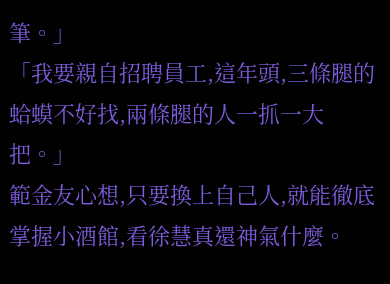筆。」
「我要親自招聘員工,這年頭,三條腿的蛤蟆不好找,兩條腿的人一抓一大把。」
範金友心想,只要換上自己人,就能徹底掌握小酒館,看徐慧真還神氣什麼。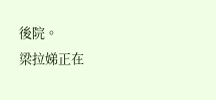後院。
梁拉娣正在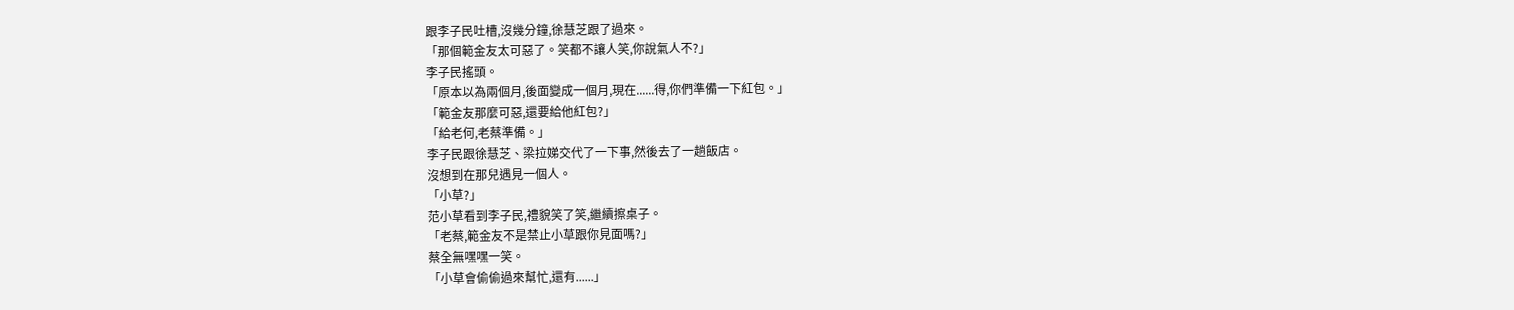跟李子民吐槽,沒幾分鐘,徐慧芝跟了過來。
「那個範金友太可惡了。笑都不讓人笑,你說氣人不?」
李子民搖頭。
「原本以為兩個月,後面變成一個月,現在......得,你們準備一下紅包。」
「範金友那麼可惡,還要給他紅包?」
「給老何,老蔡準備。」
李子民跟徐慧芝、梁拉娣交代了一下事,然後去了一趟飯店。
沒想到在那兒遇見一個人。
「小草?」
范小草看到李子民,禮貌笑了笑,繼續擦桌子。
「老蔡,範金友不是禁止小草跟你見面嗎?」
蔡全無嘿嘿一笑。
「小草會偷偷過來幫忙,還有......」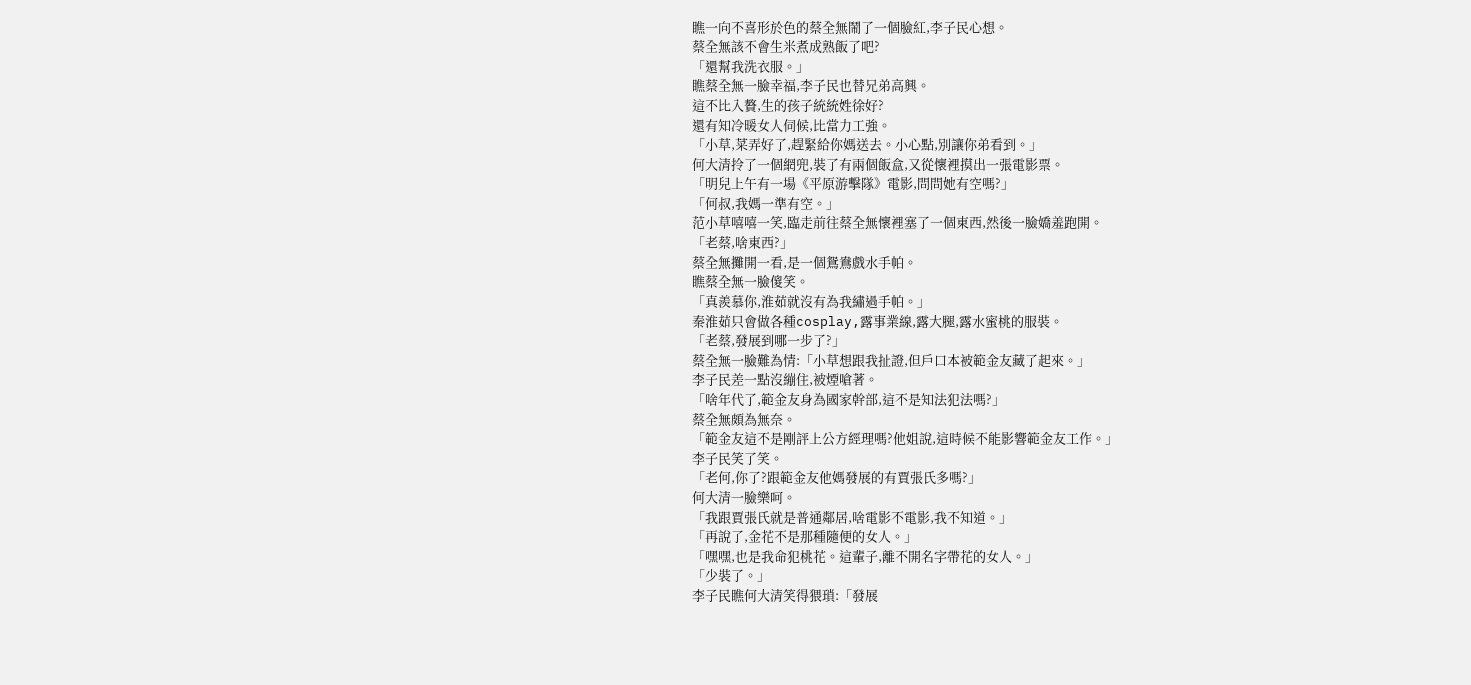瞧一向不喜形於色的蔡全無鬧了一個臉紅,李子民心想。
蔡全無該不會生米煮成熟飯了吧?
「還幫我洗衣服。」
瞧蔡全無一臉幸福,李子民也替兄弟高興。
這不比入贅,生的孩子統統姓徐好?
還有知冷暖女人伺候,比當力工強。
「小草,菜弄好了,趕緊給你媽送去。小心點,別讓你弟看到。」
何大清拎了一個網兜,裝了有兩個飯盒,又從懷裡摸出一張電影票。
「明兒上午有一場《平原游擊隊》電影,問問她有空嗎?」
「何叔,我媽一準有空。」
范小草嘻嘻一笑,臨走前往蔡全無懷裡塞了一個東西,然後一臉嬌羞跑開。
「老蔡,啥東西?」
蔡全無攤開一看,是一個鴛鴦戲水手帕。
瞧蔡全無一臉傻笑。
「真羨慕你,淮茹就沒有為我繡過手帕。」
秦淮茹只會做各種cosplay,露事業線,露大腿,露水蜜桃的服裝。
「老蔡,發展到哪一步了?」
蔡全無一臉難為情:「小草想跟我扯證,但戶口本被範金友藏了起來。」
李子民差一點沒繃住,被煙嗆著。
「啥年代了,範金友身為國家幹部,這不是知法犯法嗎?」
蔡全無頗為無奈。
「範金友這不是剛評上公方經理嗎?他姐說,這時候不能影響範金友工作。」
李子民笑了笑。
「老何,你了?跟範金友他媽發展的有賈張氏多嗎?」
何大清一臉樂呵。
「我跟賈張氏就是普通鄰居,啥電影不電影,我不知道。」
「再說了,金花不是那種隨便的女人。」
「嘿嘿,也是我命犯桃花。這輩子,離不開名字帶花的女人。」
「少裝了。」
李子民瞧何大清笑得猥瑣:「發展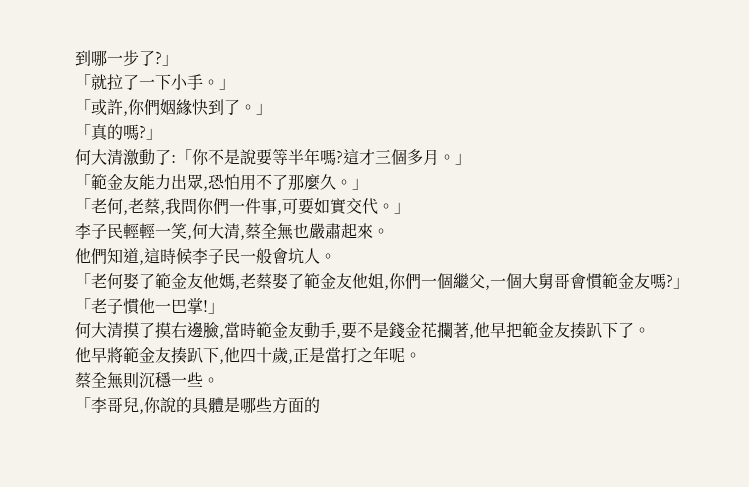到哪一步了?」
「就拉了一下小手。」
「或許,你們姻緣快到了。」
「真的嗎?」
何大清激動了:「你不是說要等半年嗎?這才三個多月。」
「範金友能力出眾,恐怕用不了那麼久。」
「老何,老蔡,我問你們一件事,可要如實交代。」
李子民輕輕一笑,何大清,蔡全無也嚴肅起來。
他們知道,這時候李子民一般會坑人。
「老何娶了範金友他媽,老蔡娶了範金友他姐,你們一個繼父,一個大舅哥會慣範金友嗎?」
「老子慣他一巴掌!」
何大清摸了摸右邊臉,當時範金友動手,要不是錢金花攔著,他早把範金友揍趴下了。
他早將範金友揍趴下,他四十歲,正是當打之年呢。
蔡全無則沉穩一些。
「李哥兒,你說的具體是哪些方面的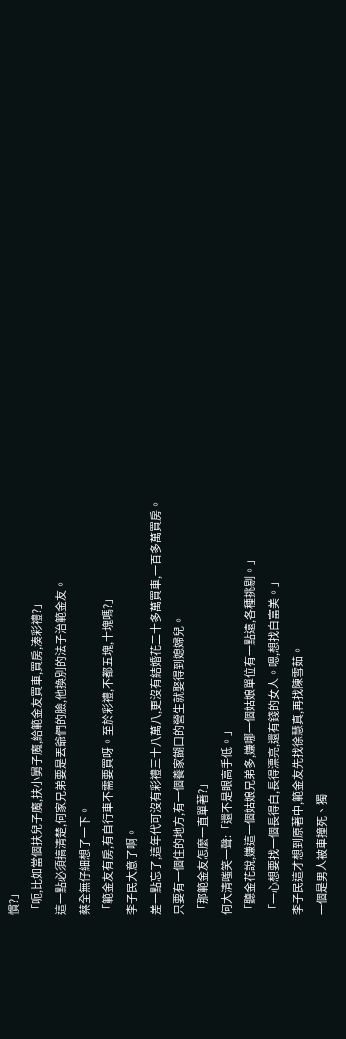慣?」
「呃,比如當個扶兒子魔,扶小舅子魔,給範金友買車,買房,湊彩禮?」
這一點必須搞清楚,何家兄弟要是丟爺們的臉,他換別的法子治範金友。
蔡全無仔細想了一下。
「範金友有房,有自行車不需要買呀。至於彩禮,不都五塊,十塊嗎?」
李子民大意了啊。
差一點忘了,這年代可沒有彩禮三十八萬八,更沒有結婚花二十多萬買車,一百多萬買房。
只要有一個住的地方,有一個養家餬口的營生就娶得到媳婦兒。
「那範金友怎麼一直單著?」
何大清嗤笑一聲:「還不是眼高手低。」
「聽金花說,嫌這一個姑娘兄弟多,嫌哪一個姑娘單位有一點遠,各種挑剔。」
「一心想要找一個長得白,長得漂亮,還有錢的女人。嗯,想找白富美。」
李子民這才想到原著中,範金友先找徐慧真,再找陳雪茹。
一個是男人被車撞死、獨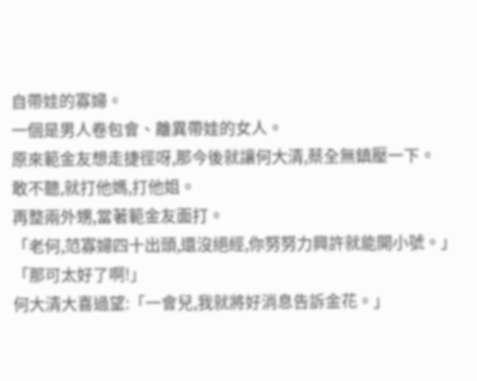自帶娃的寡婦。
一個是男人卷包會、離異帶娃的女人。
原來範金友想走捷徑呀,那今後就讓何大清,蔡全無鎮壓一下。
敢不聽,就打他媽,打他姐。
再整兩外甥,當著範金友面打。
「老何,范寡婦四十出頭,還沒絕經,你努努力興許就能開小號。」
「那可太好了啊!」
何大清大喜過望:「一會兒,我就將好消息告訴金花。」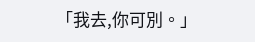「我去,你可別。」